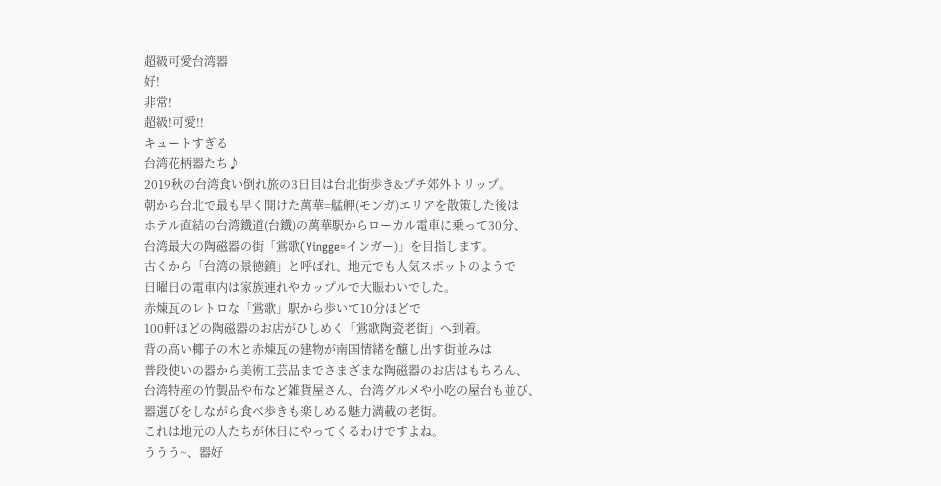超級可愛台湾器
好!
非常!
超級!可愛!!
キュートすぎる
台湾花柄器たち♪
2019秋の台湾食い倒れ旅の3日目は台北街歩き&プチ郊外トリップ。
朝から台北で最も早く開けた萬華=艋舺(モンガ)エリアを散策した後は
ホテル直結の台湾鐡道(台鐡)の萬華駅からローカル電車に乗って30分、
台湾最大の陶磁器の街「鴬歌(Yingge=インガー)」を目指します。
古くから「台湾の景徳鎮」と呼ばれ、地元でも人気スポットのようで
日曜日の電車内は家族連れやカップルで大賑わいでした。
赤煉瓦のレトロな「鴬歌」駅から歩いて10分ほどで
100軒ほどの陶磁器のお店がひしめく「鴬歌陶瓷老街」へ到着。
背の高い椰子の木と赤煉瓦の建物が南国情緒を醸し出す街並みは
普段使いの器から美術工芸品までさまざまな陶磁器のお店はもちろん、
台湾特産の竹製品や布など雑貨屋さん、台湾グルメや小吃の屋台も並び、
器選びをしながら食べ歩きも楽しめる魅力満載の老街。
これは地元の人たちが休日にやってくるわけですよね。
ううう~、器好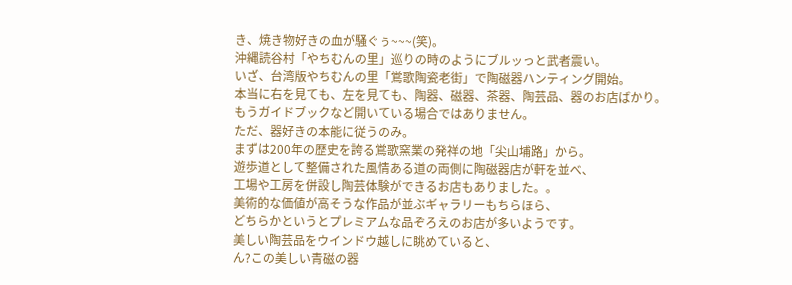き、焼き物好きの血が騒ぐぅ~~~(笑)。
沖縄読谷村「やちむんの里」巡りの時のようにブルッっと武者震い。
いざ、台湾版やちむんの里「鴬歌陶瓷老街」で陶磁器ハンティング開始。
本当に右を見ても、左を見ても、陶器、磁器、茶器、陶芸品、器のお店ばかり。
もうガイドブックなど開いている場合ではありません。
ただ、器好きの本能に従うのみ。
まずは200年の歴史を誇る鴬歌窯業の発祥の地「尖山埔路」から。
遊歩道として整備された風情ある道の両側に陶磁器店が軒を並べ、
工場や工房を併設し陶芸体験ができるお店もありました。。
美術的な価値が高そうな作品が並ぶギャラリーもちらほら、
どちらかというとプレミアムな品ぞろえのお店が多いようです。
美しい陶芸品をウインドウ越しに眺めていると、
ん?この美しい青磁の器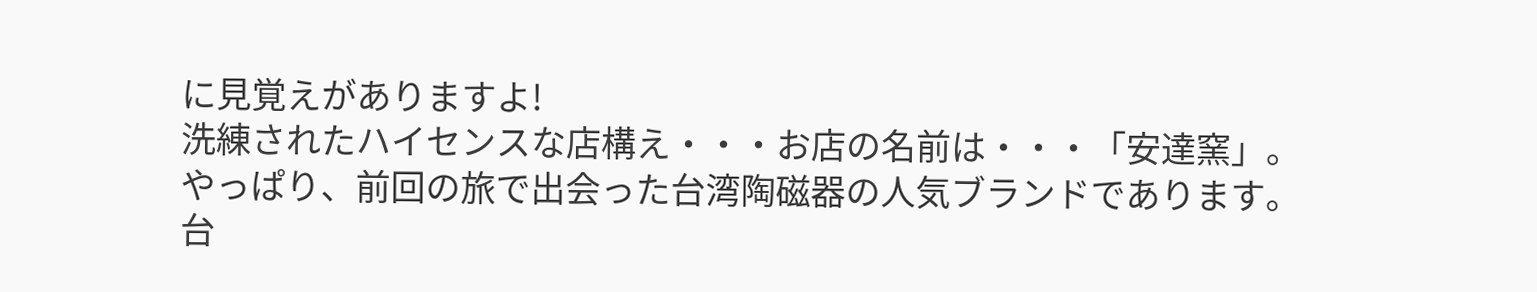に見覚えがありますよ!
洗練されたハイセンスな店構え・・・お店の名前は・・・「安達窯」。
やっぱり、前回の旅で出会った台湾陶磁器の人気ブランドであります。
台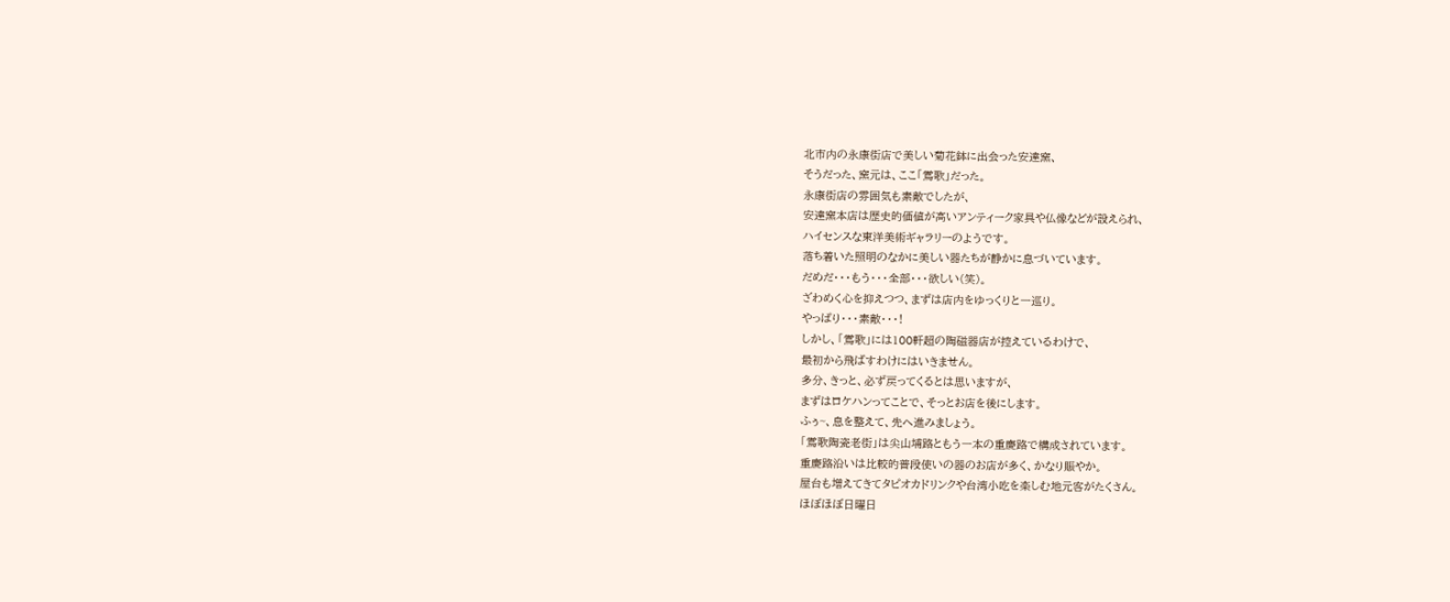北市内の永康街店で美しい菊花鉢に出会った安達窯、
そうだった、窯元は、ここ「鴬歌」だった。
永康街店の雰囲気も素敵でしたが、
安達窯本店は歴史的価値が高いアンティーク家具や仏像などが設えられ、
ハイセンスな東洋美術ギャラリーのようです。
落ち着いた照明のなかに美しい器たちが静かに息づいています。
だめだ・・・もう・・・全部・・・欲しい(笑)。
ざわめく心を抑えつつ、まずは店内をゆっくりと一巡り。
やっぱり・・・素敵・・・!
しかし、「鴬歌」には100軒超の陶磁器店が控えているわけで、
最初から飛ばすわけにはいきません。
多分、きっと、必ず戻ってくるとは思いますが、
まずはロケハンってことで、そっとお店を後にします。
ふぅ~、息を整えて、先へ進みましょう。
「鴬歌陶瓷老街」は尖山埔路ともう一本の重慶路で構成されています。
重慶路沿いは比較的普段使いの器のお店が多く、かなり賑やか。
屋台も増えてきてタピオカドリンクや台湾小吃を楽しむ地元客がたくさん。
ほぼほぼ日曜日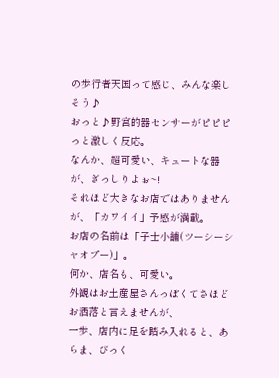の歩行者天国って感じ、みんな楽しそう♪
おっと♪野宮的器センサーがピピピっと激しく反応。
なんか、超可愛い、キュートな器が、ぎっしりよぉ~!
それほど大きなお店ではありませんが、「カワイイ」予感が満載。
お店の名前は「子士小舗(ツーシーシャオプー)」。
何か、店名も、可愛い。
外観はお土産屋さんっぽくてさほどお洒落と言えませんが、
一歩、店内に足を踏み入れると、あらま、びっく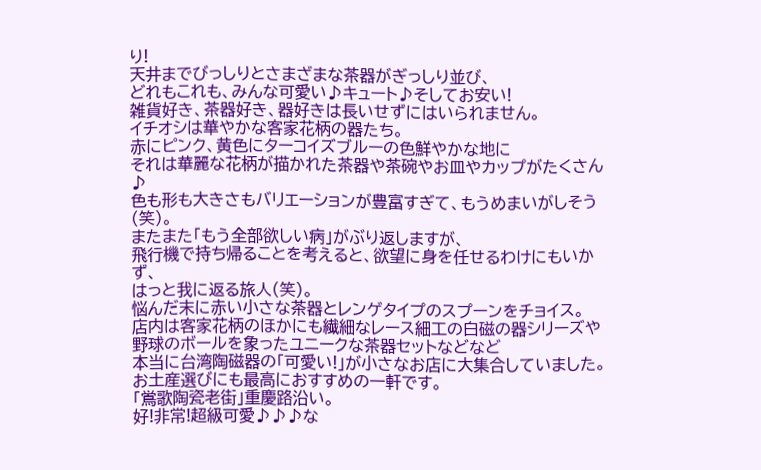り!
天井までびっしりとさまざまな茶器がぎっしり並び、
どれもこれも、みんな可愛い♪キュート♪そしてお安い!
雑貨好き、茶器好き、器好きは長いせずにはいられません。
イチオシは華やかな客家花柄の器たち。
赤にピンク、黄色にターコイズブルーの色鮮やかな地に
それは華麗な花柄が描かれた茶器や茶碗やお皿やカップがたくさん♪
色も形も大きさもバリエーションが豊富すぎて、もうめまいがしそう(笑)。
またまた「もう全部欲しい病」がぶり返しますが、
飛行機で持ち帰ることを考えると、欲望に身を任せるわけにもいかず、
はっと我に返る旅人(笑)。
悩んだ末に赤い小さな茶器とレンゲタイプのスプーンをチョイス。
店内は客家花柄のほかにも繊細なレース細工の白磁の器シリーズや
野球のボールを象ったユニークな茶器セットなどなど
本当に台湾陶磁器の「可愛い!」が小さなお店に大集合していました。
お土産選びにも最高におすすめの一軒です。
「鴬歌陶瓷老街」重慶路沿い。
好!非常!超級可愛♪♪♪な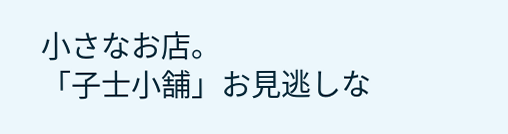小さなお店。
「子士小舗」お見逃しな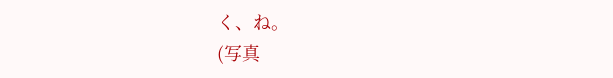く、ね。
(写真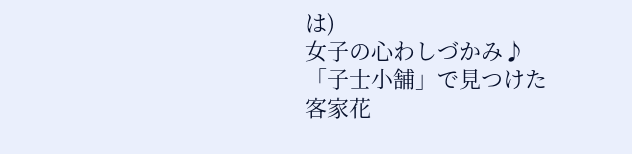は)
女子の心わしづかみ♪
「子士小舗」で見つけた
客家花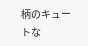柄のキュートな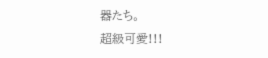器たち。
超級可愛!!!